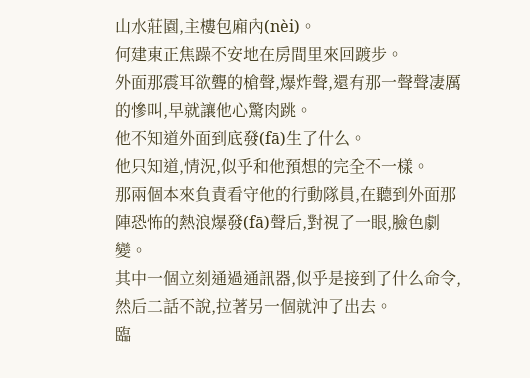山水莊園,主樓包廂內(nèi)。
何建東正焦躁不安地在房間里來回踱步。
外面那震耳欲聾的槍聲,爆炸聲,還有那一聲聲凄厲的慘叫,早就讓他心驚肉跳。
他不知道外面到底發(fā)生了什么。
他只知道,情況,似乎和他預想的完全不一樣。
那兩個本來負責看守他的行動隊員,在聽到外面那陣恐怖的熱浪爆發(fā)聲后,對視了一眼,臉色劇變。
其中一個立刻通過通訊器,似乎是接到了什么命令,然后二話不說,拉著另一個就沖了出去。
臨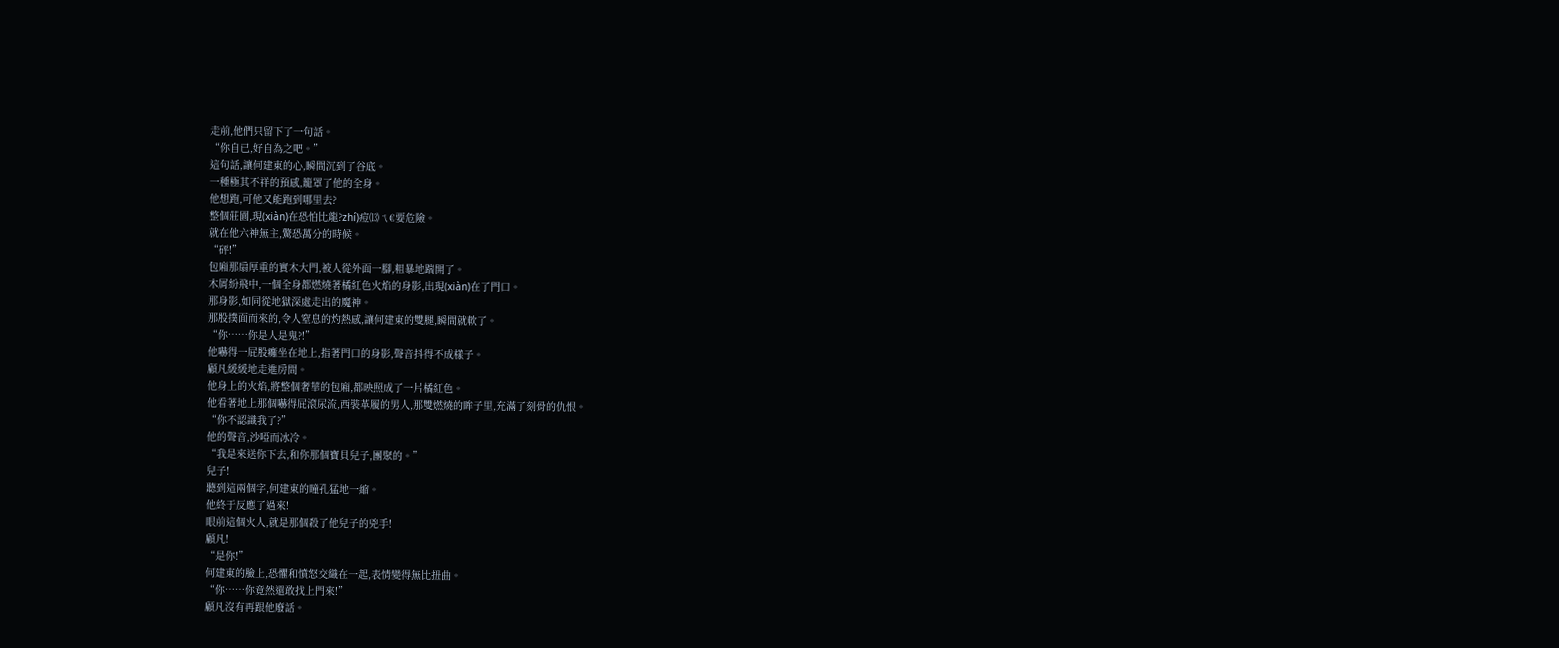走前,他們只留下了一句話。
“你自已,好自為之吧。”
這句話,讓何建東的心,瞬間沉到了谷底。
一種極其不祥的預感,籠罩了他的全身。
他想跑,可他又能跑到哪里去?
整個莊園,現(xiàn)在恐怕比龍?zhí)痘⒀ㄟ€要危險。
就在他六神無主,驚恐萬分的時候。
“砰!”
包廂那扇厚重的實木大門,被人從外面一腳,粗暴地踹開了。
木屑紛飛中,一個全身都燃燒著橘紅色火焰的身影,出現(xiàn)在了門口。
那身影,如同從地獄深處走出的魔神。
那股撲面而來的,令人窒息的灼熱感,讓何建東的雙腿,瞬間就軟了。
“你……你是人是鬼?!”
他嚇得一屁股癱坐在地上,指著門口的身影,聲音抖得不成樣子。
顧凡緩緩地走進房間。
他身上的火焰,將整個奢華的包廂,都映照成了一片橘紅色。
他看著地上那個嚇得屁滾尿流,西裝革履的男人,那雙燃燒的眸子里,充滿了刻骨的仇恨。
“你不認識我了?”
他的聲音,沙啞而冰冷。
“我是來送你下去,和你那個寶貝兒子,團聚的。”
兒子!
聽到這兩個字,何建東的瞳孔猛地一縮。
他終于反應了過來!
眼前這個火人,就是那個殺了他兒子的兇手!
顧凡!
“是你!”
何建東的臉上,恐懼和憤怒交織在一起,表情變得無比扭曲。
“你……你竟然還敢找上門來!”
顧凡沒有再跟他廢話。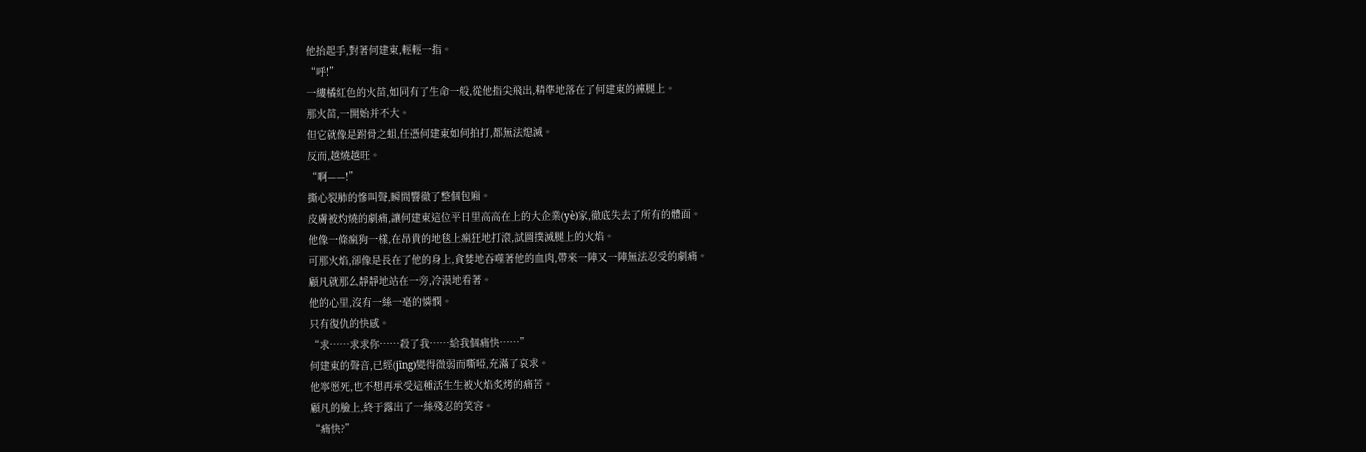他抬起手,對著何建東,輕輕一指。
“呼!”
一縷橘紅色的火苗,如同有了生命一般,從他指尖飛出,精準地落在了何建東的褲腿上。
那火苗,一開始并不大。
但它就像是跗骨之蛆,任憑何建東如何拍打,都無法熄滅。
反而,越燒越旺。
“啊——!”
撕心裂肺的慘叫聲,瞬間響徹了整個包廂。
皮膚被灼燒的劇痛,讓何建東這位平日里高高在上的大企業(yè)家,徹底失去了所有的體面。
他像一條瘋狗一樣,在昂貴的地毯上瘋狂地打滾,試圖撲滅腿上的火焰。
可那火焰,卻像是長在了他的身上,貪婪地吞噬著他的血肉,帶來一陣又一陣無法忍受的劇痛。
顧凡就那么靜靜地站在一旁,冷漠地看著。
他的心里,沒有一絲一毫的憐憫。
只有復仇的快感。
“求……求求你……殺了我……給我個痛快……”
何建東的聲音,已經(jīng)變得微弱而嘶啞,充滿了哀求。
他寧愿死,也不想再承受這種活生生被火焰炙烤的痛苦。
顧凡的臉上,終于露出了一絲殘忍的笑容。
“痛快?”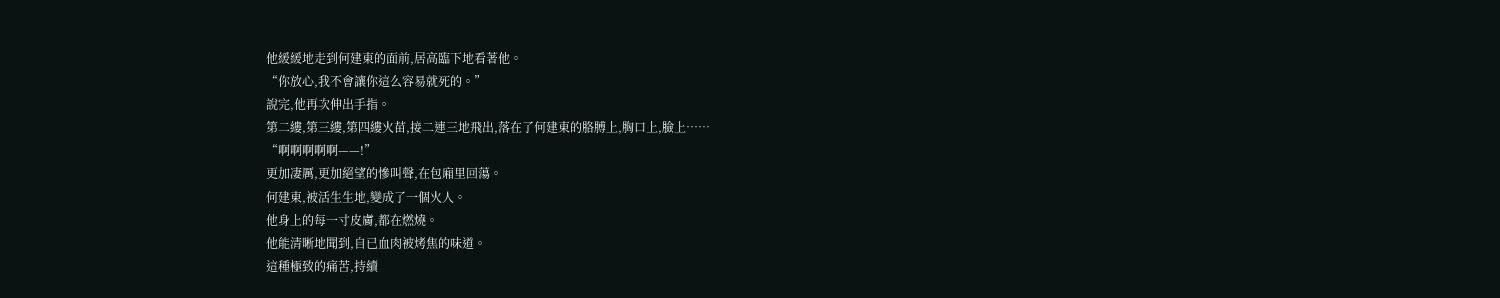他緩緩地走到何建東的面前,居高臨下地看著他。
“你放心,我不會讓你這么容易就死的。”
說完,他再次伸出手指。
第二縷,第三縷,第四縷火苗,接二連三地飛出,落在了何建東的胳膊上,胸口上,臉上……
“啊啊啊啊啊——!”
更加凄厲,更加絕望的慘叫聲,在包廂里回蕩。
何建東,被活生生地,變成了一個火人。
他身上的每一寸皮膚,都在燃燒。
他能清晰地聞到,自已血肉被烤焦的味道。
這種極致的痛苦,持續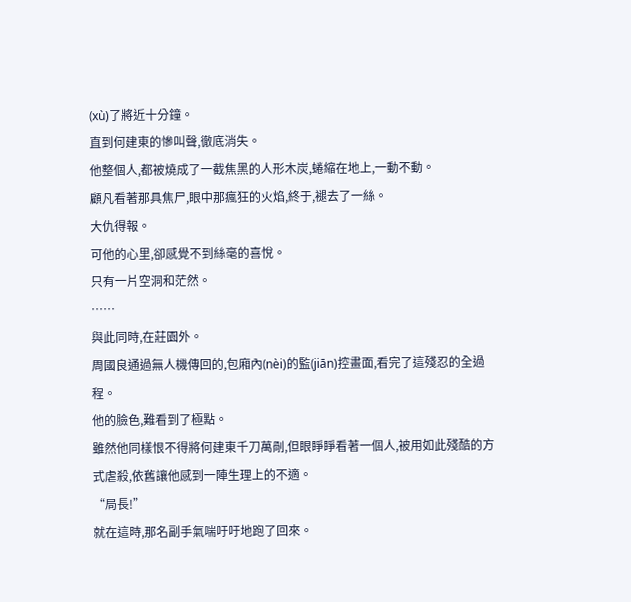(xù)了將近十分鐘。
直到何建東的慘叫聲,徹底消失。
他整個人,都被燒成了一截焦黑的人形木炭,蜷縮在地上,一動不動。
顧凡看著那具焦尸,眼中那瘋狂的火焰,終于,褪去了一絲。
大仇得報。
可他的心里,卻感覺不到絲毫的喜悅。
只有一片空洞和茫然。
……
與此同時,在莊園外。
周國良通過無人機傳回的,包廂內(nèi)的監(jiān)控畫面,看完了這殘忍的全過程。
他的臉色,難看到了極點。
雖然他同樣恨不得將何建東千刀萬剮,但眼睜睜看著一個人,被用如此殘酷的方式虐殺,依舊讓他感到一陣生理上的不適。
“局長!”
就在這時,那名副手氣喘吁吁地跑了回來。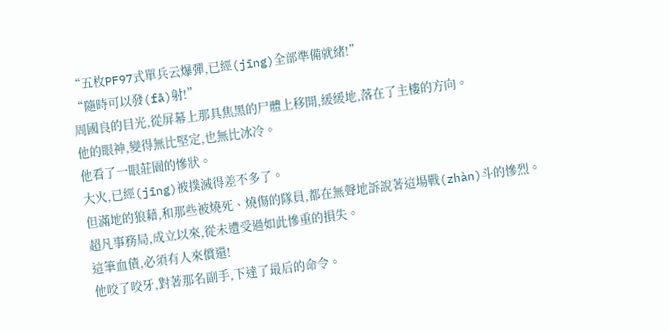“五枚PF97式單兵云爆彈,已經(jīng)全部準備就緒!”
“隨時可以發(fā)射!”
周國良的目光,從屏幕上那具焦黑的尸體上移開,緩緩地,落在了主樓的方向。
他的眼神,變得無比堅定,也無比冰冷。
他看了一眼莊園的慘狀。
大火,已經(jīng)被撲滅得差不多了。
但滿地的狼藉,和那些被燒死、燒傷的隊員,都在無聲地訴說著這場戰(zhàn)斗的慘烈。
超凡事務局,成立以來,從未遭受過如此慘重的損失。
這筆血債,必須有人來償還!
他咬了咬牙,對著那名副手,下達了最后的命令。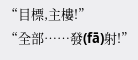“目標,主樓!”
“全部……發(fā)射!”